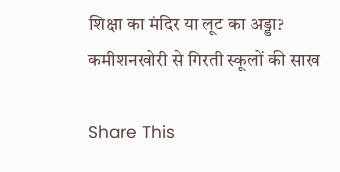शिक्षा का मंदिर या लूट का अड्डा? कमीशनखोरी से गिरती स्कूलों की साख

Share This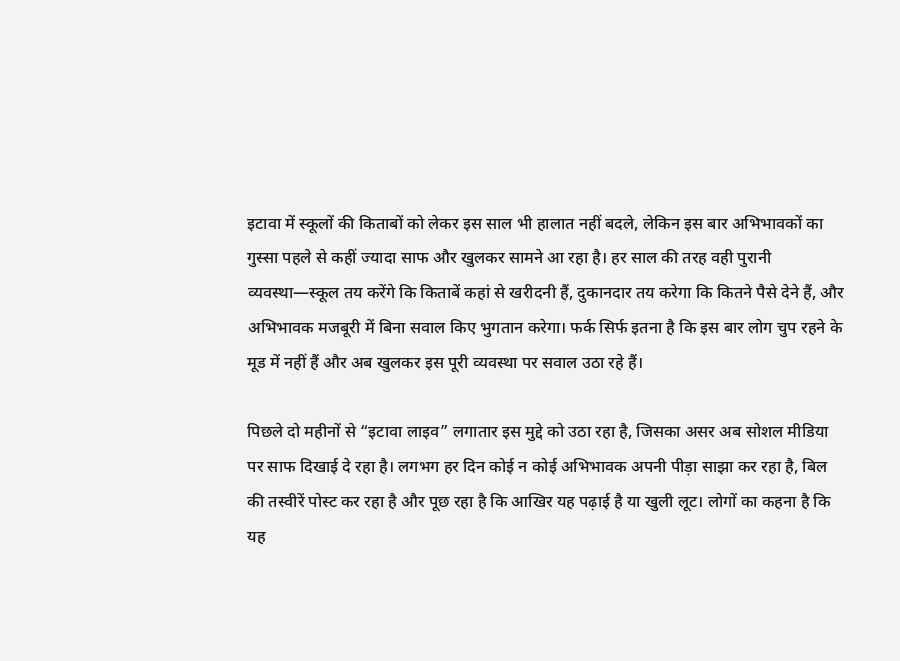इटावा में स्कूलों की किताबों को लेकर इस साल भी हालात नहीं बदले, लेकिन इस बार अभिभावकों का गुस्सा पहले से कहीं ज्यादा साफ और खुलकर सामने आ रहा है। हर साल की तरह वही पुरानी व्यवस्था—स्कूल तय करेंगे कि किताबें कहां से खरीदनी हैं, दुकानदार तय करेगा कि कितने पैसे देने हैं, और अभिभावक मजबूरी में बिना सवाल किए भुगतान करेगा। फर्क सिर्फ इतना है कि इस बार लोग चुप रहने के मूड में नहीं हैं और अब खुलकर इस पूरी व्यवस्था पर सवाल उठा रहे हैं।

पिछले दो महीनों से “इटावा लाइव” लगातार इस मुद्दे को उठा रहा है, जिसका असर अब सोशल मीडिया पर साफ दिखाई दे रहा है। लगभग हर दिन कोई न कोई अभिभावक अपनी पीड़ा साझा कर रहा है, बिल की तस्वीरें पोस्ट कर रहा है और पूछ रहा है कि आखिर यह पढ़ाई है या खुली लूट। लोगों का कहना है कि यह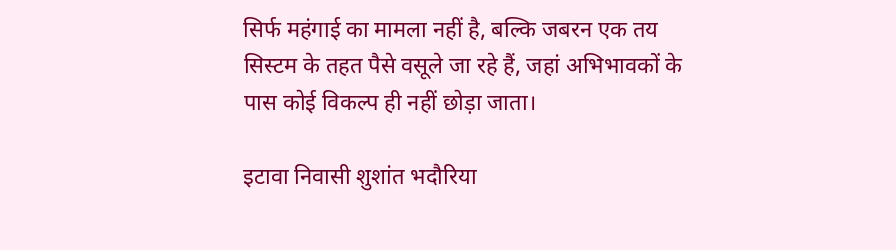सिर्फ महंगाई का मामला नहीं है, बल्कि जबरन एक तय सिस्टम के तहत पैसे वसूले जा रहे हैं, जहां अभिभावकों के पास कोई विकल्प ही नहीं छोड़ा जाता।

इटावा निवासी शुशांत भदौरिया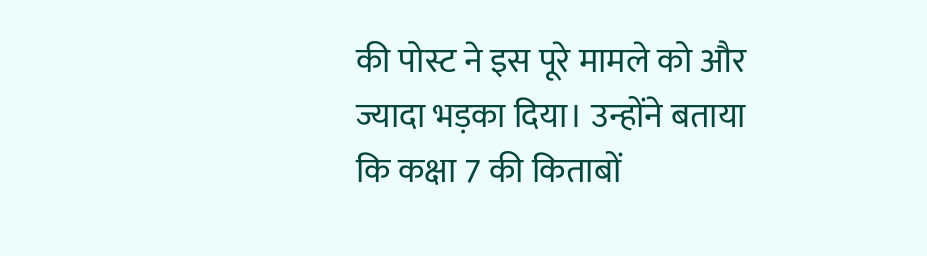की पोस्ट ने इस पूरे मामले को और ज्यादा भड़का दिया। उन्होंने बताया कि कक्षा 7 की किताबों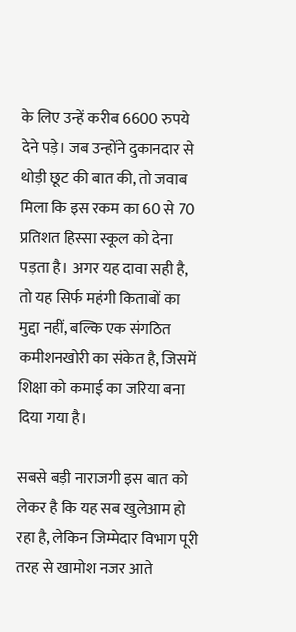के लिए उन्हें करीब 6600 रुपये देने पड़े। जब उन्होंने दुकानदार से थोड़ी छूट की बात की, तो जवाब मिला कि इस रकम का 60 से 70 प्रतिशत हिस्सा स्कूल को देना पड़ता है। अगर यह दावा सही है, तो यह सिर्फ महंगी किताबों का मुद्दा नहीं, बल्कि एक संगठित कमीशनखोरी का संकेत है, जिसमें शिक्षा को कमाई का जरिया बना दिया गया है।

सबसे बड़ी नाराजगी इस बात को लेकर है कि यह सब खुलेआम हो रहा है, लेकिन जिम्मेदार विभाग पूरी तरह से खामोश नजर आते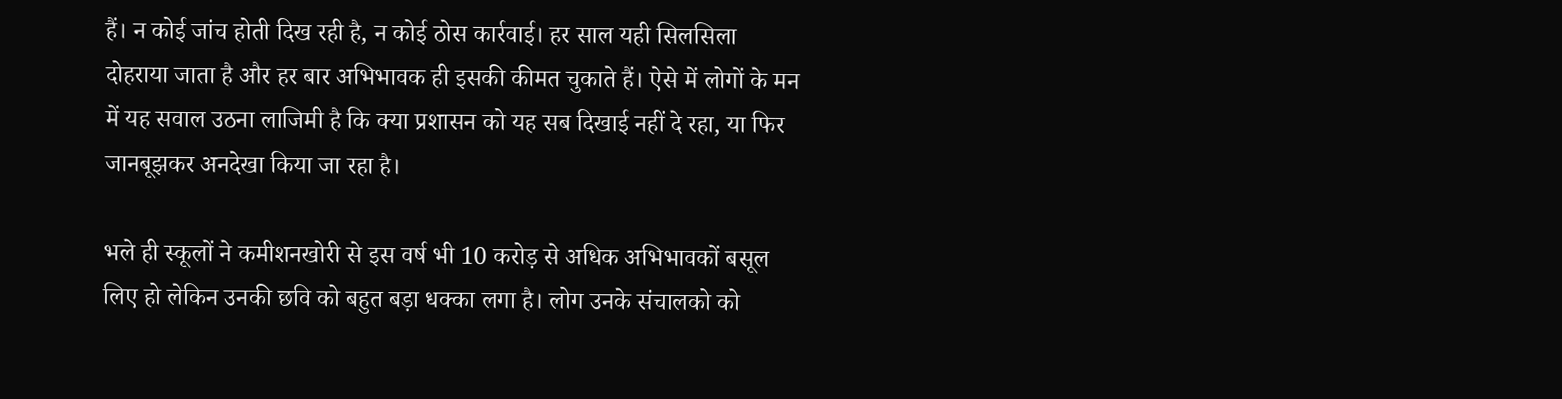हैं। न कोई जांच होती दिख रही है, न कोई ठोस कार्रवाई। हर साल यही सिलसिला दोहराया जाता है और हर बार अभिभावक ही इसकी कीमत चुकाते हैं। ऐसे में लोगों के मन में यह सवाल उठना लाजिमी है कि क्या प्रशासन को यह सब दिखाई नहीं दे रहा, या फिर जानबूझकर अनदेखा किया जा रहा है।

भले ही स्कूलों ने कमीशनखोरी से इस वर्ष भी 10 करोड़ से अधिक अभिभावकों बसूल लिए हो लेकिन उनकी छवि को बहुत बड़ा धक्का लगा है। लोग उनके संचालको को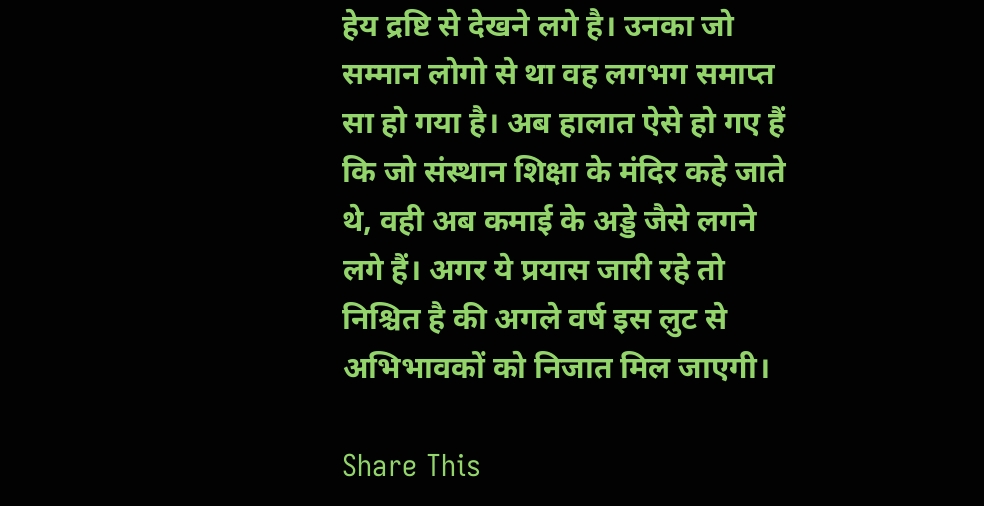हेय द्रष्टि से देखने लगे है। उनका जो सम्मान लोगो से था वह लगभग समाप्त सा हो गया है। अब हालात ऐसे हो गए हैं कि जो संस्थान शिक्षा के मंदिर कहे जाते थे, वही अब कमाई के अड्डे जैसे लगने लगे हैं। अगर ये प्रयास जारी रहे तो निश्चित है की अगले वर्ष इस लुट से अभिभावकों को निजात मिल जाएगी।

Share This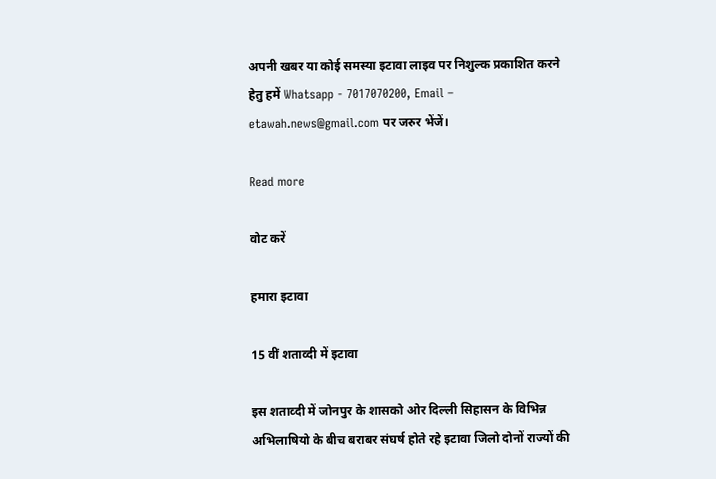अपनी खबर या कोई समस्या इटावा लाइव पर निशुल्क प्रकाशित करने हेतु हमें Whatsapp - 7017070200, Email – etawah.news@gmail.com पर जरुर भेंजें।

Read more

वोट करें

हमारा इटावा

15 वीं शताव्दी में इटावा

इस शताव्दी में जोनपुर के शासको ओर दिल्ली सिहासन के विभिन्न अभिलाषियो के बीच बराबर संघर्ष होते रहे इटावा जिलो दोनों राज्यों की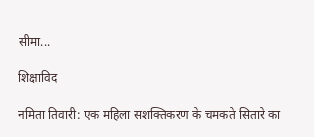सीमा...

शिक्षाविद

नमिता तिवारी: एक महिला सशक्तिकरण के चमकते सितारे का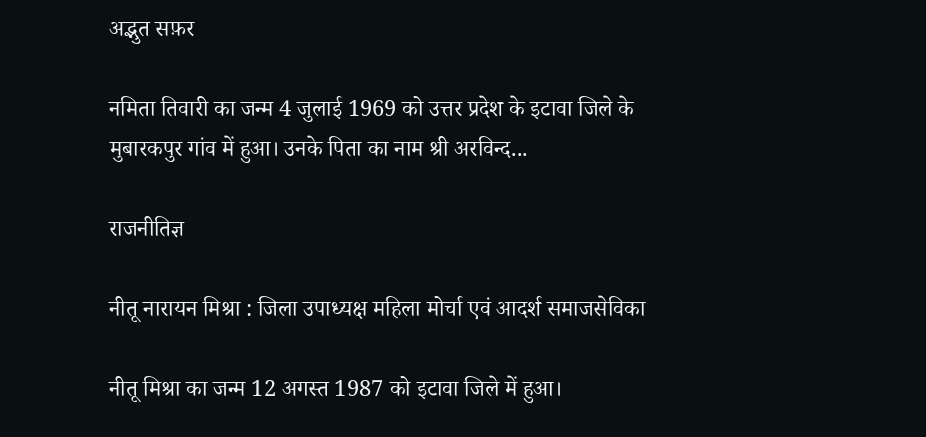अद्भुत सफ़र

नमिता तिवारी का जन्म 4 जुलाई 1969 को उत्तर प्रदेश के इटावा जिले के मुबारकपुर गांव में हुआ। उनके पिता का नाम श्री अरविन्द...

राजनीतिज्ञ

नीतू नारायन मिश्रा : जिला उपाध्यक्ष महिला मोर्चा एवं आदर्श समाजसेविका

नीतू मिश्रा का जन्म 12 अगस्त 1987 को इटावा जिले में हुआ।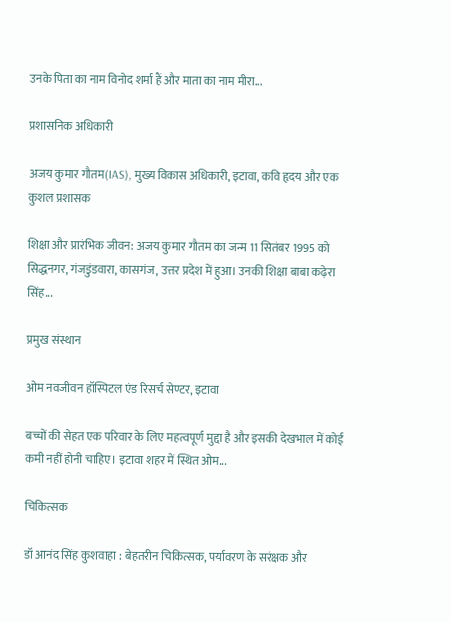उनके पिता का नाम विनोद शर्मा हैं और माता का नाम मीरा...

प्रशासनिक अधिकारी

अजय कुमार गौतम(IAS), मुख्य विकास अधिकारी, इटावा, कवि हृदय और एक कुशल प्रशासक

शिक्षा और प्रारंभिक जीवन: अजय कुमार गौतम का जन्म 11 सितंबर 1995 को सिद्धनगर, गंजडुंडवारा, कासगंज, उत्तर प्रदेश में हुआ। उनकी शिक्षा बाबा कढ़ेरा सिंह...

प्रमुख संस्थान

ओम नवजीवन हॉस्पिटल एंड रिसर्च सेण्टर, इटावा

बच्चों की सेहत एक परिवार के लिए महत्वपूर्ण मुद्दा है और इसकी देखभाल में कोई कमी नहीं होनी चाहिए। इटावा शहर में स्थित ओम...

चिकित्सक

डॉ आनंद सिंह कुशवाहा : बेहतरीन चिकित्सक, पर्यावरण के सरंक्षक और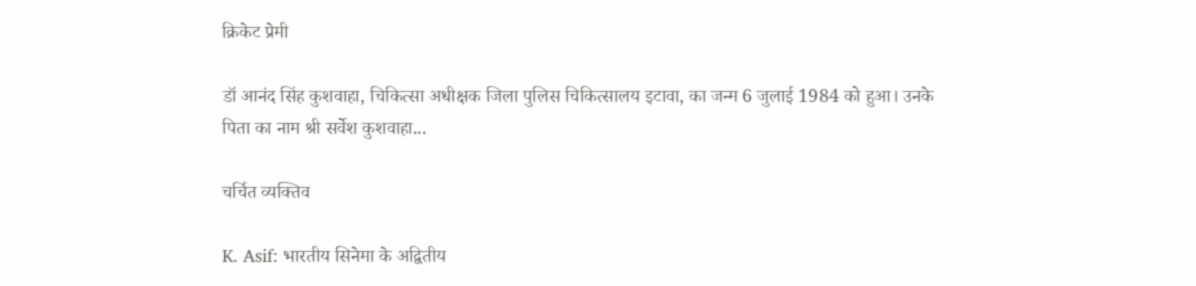क्रिकेट प्रेमी

डॉ आनंद सिंह कुशवाहा, चिकित्सा अधीक्षक जिला पुलिस चिकित्सालय इटावा, का जन्म 6 जुलाई 1984 को हुआ। उनके पिता का नाम श्री सर्वेश कुशवाहा...

चर्चित व्यक्तिव

K. Asif: भारतीय सिनेमा के अद्वितीय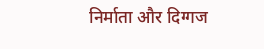निर्माता और दिग्गज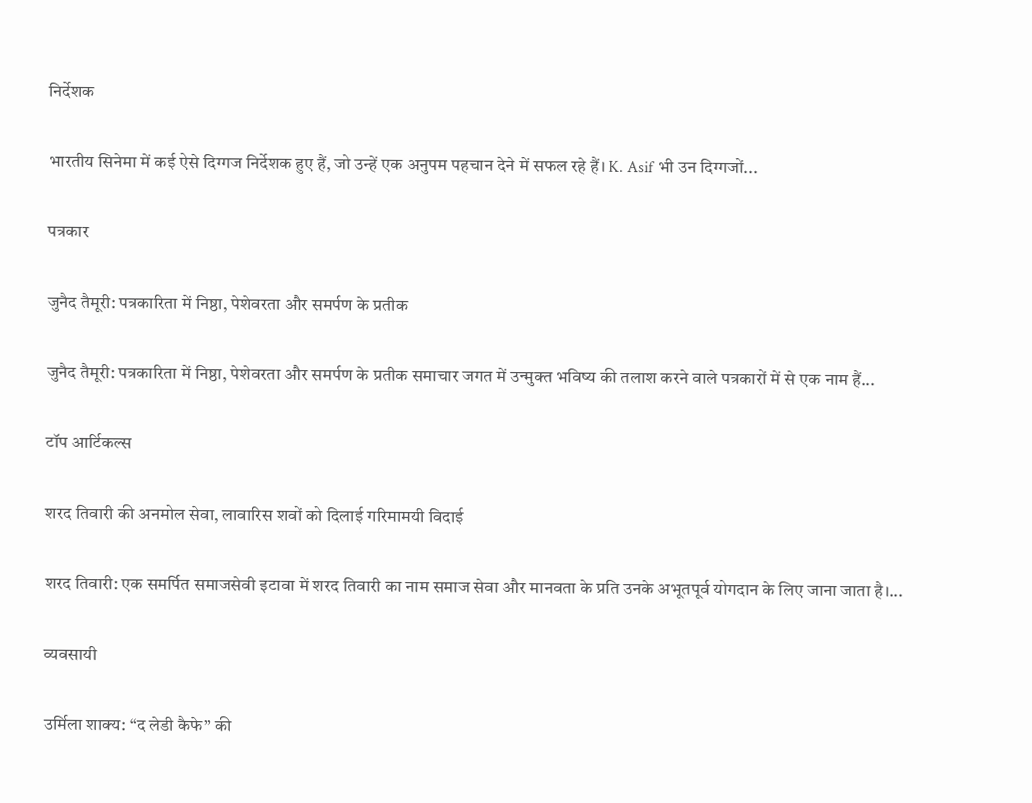निर्देशक

भारतीय सिनेमा में कई ऐसे दिग्गज निर्देशक हुए हैं, जो उन्हें एक अनुपम पहचान देने में सफल रहे हैं। K. Asif भी उन दिग्गजों...

पत्रकार

जुनैद तैमूरी: पत्रकारिता में निष्ठा, पेशेवरता और समर्पण के प्रतीक

जुनैद तैमूरी: पत्रकारिता में निष्ठा, पेशेवरता और समर्पण के प्रतीक समाचार जगत में उन्मुक्त भविष्य की तलाश करने वाले पत्रकारों में से एक नाम हैं...

टॉप आर्टिकल्स

शरद तिवारी की अनमोल सेवा, लावारिस शवों को दिलाई गरिमामयी विदाई

शरद तिवारी: एक समर्पित समाजसेवी इटावा में शरद तिवारी का नाम समाज सेवा और मानवता के प्रति उनके अभूतपूर्व योगदान के लिए जाना जाता है।...

व्यवसायी

उर्मिला शाक्य: “द लेडी कैफे” की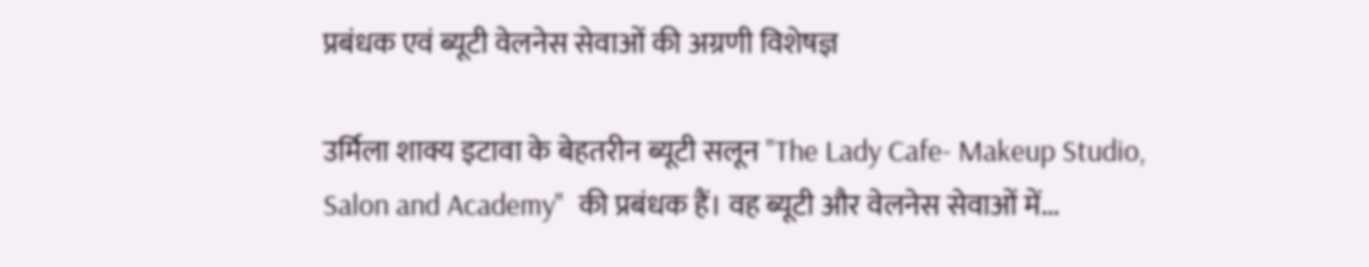प्रबंधक एवं ब्यूटी वेलनेस सेवाओं की अग्रणी विशेषज्ञ

उर्मिला शाक्य इटावा के बेहतरीन ब्यूटी सलून "The Lady Cafe- Makeup Studio, Salon and Academy"  की प्रबंधक हैं। वह ब्यूटी और वेलनेस सेवाओं में...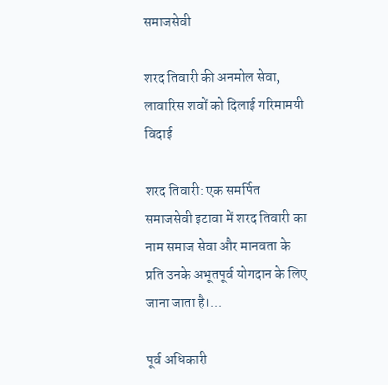समाजसेवी

शरद तिवारी की अनमोल सेवा, लावारिस शवों को दिलाई गरिमामयी विदाई

शरद तिवारी: एक समर्पित समाजसेवी इटावा में शरद तिवारी का नाम समाज सेवा और मानवता के प्रति उनके अभूतपूर्व योगदान के लिए जाना जाता है।...

पूर्व अधिकारी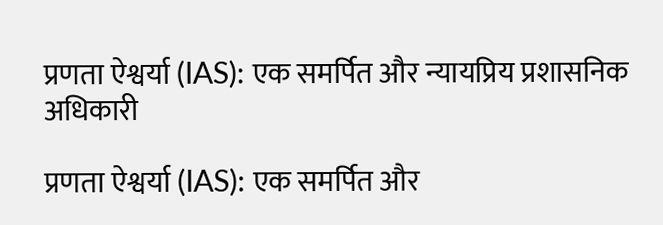प्रणता ऐश्वर्या (IAS): एक समर्पित और न्यायप्रिय प्रशासनिक अधिकारी

प्रणता ऐश्वर्या (IAS): एक समर्पित और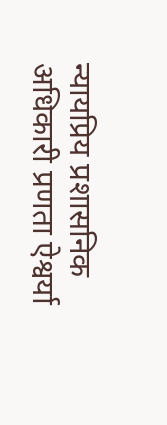न्यायप्रिय प्रशासनिक अधिकारी प्रणता ऐश्वर्या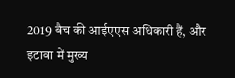2019 बैच की आईएएस अधिकारी हैं, और इटावा में मुख्य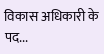विकास अधिकारी के पद...